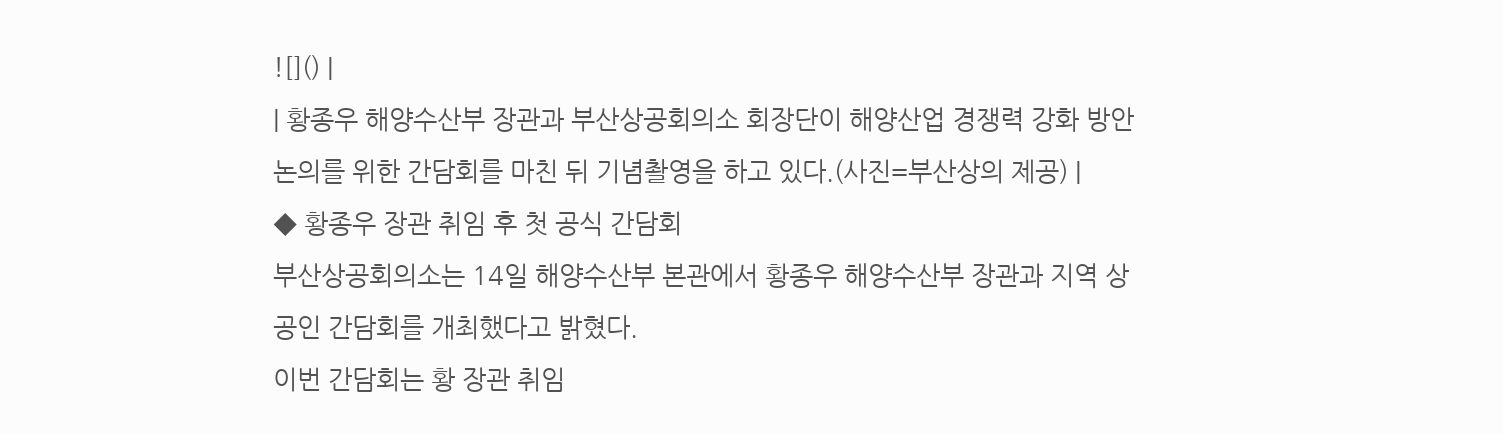![]() |
| 황종우 해양수산부 장관과 부산상공회의소 회장단이 해양산업 경쟁력 강화 방안 논의를 위한 간담회를 마친 뒤 기념촬영을 하고 있다.(사진=부산상의 제공) |
◆ 황종우 장관 취임 후 첫 공식 간담회
부산상공회의소는 14일 해양수산부 본관에서 황종우 해양수산부 장관과 지역 상공인 간담회를 개최했다고 밝혔다.
이번 간담회는 황 장관 취임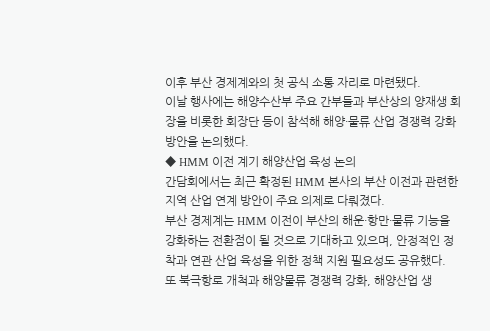이후 부산 경제계와의 첫 공식 소통 자리로 마련됐다.
이날 행사에는 해양수산부 주요 간부들과 부산상의 양재생 회장을 비롯한 회장단 등이 참석해 해양·물류 산업 경쟁력 강화 방안을 논의했다.
◆ HMM 이전 계기 해양산업 육성 논의
간담회에서는 최근 확정된 HMM 본사의 부산 이전과 관련한 지역 산업 연계 방안이 주요 의제로 다뤄졌다.
부산 경제계는 HMM 이전이 부산의 해운·항만·물류 기능을 강화하는 전환점이 될 것으로 기대하고 있으며, 안정적인 정착과 연관 산업 육성을 위한 정책 지원 필요성도 공유했다.
또 북극항로 개척과 해양물류 경쟁력 강화, 해양산업 생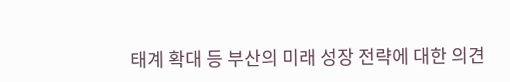태계 확대 등 부산의 미래 성장 전략에 대한 의견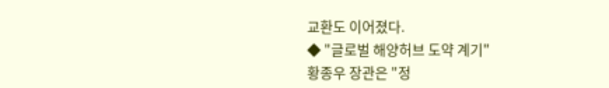교환도 이어졌다.
◆ "글로벌 해양허브 도약 계기"
황종우 장관은 "정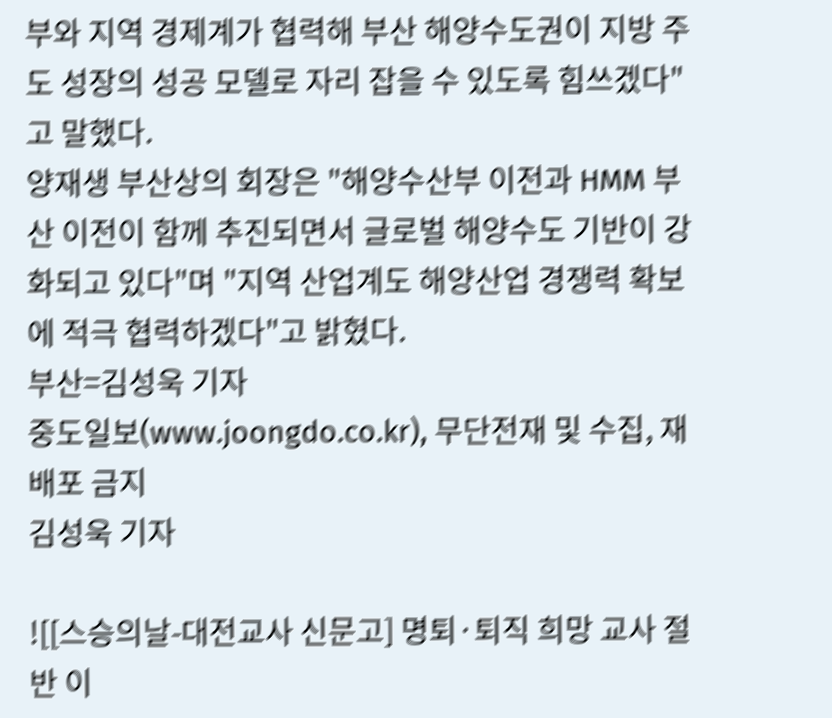부와 지역 경제계가 협력해 부산 해양수도권이 지방 주도 성장의 성공 모델로 자리 잡을 수 있도록 힘쓰겠다"고 말했다.
양재생 부산상의 회장은 "해양수산부 이전과 HMM 부산 이전이 함께 추진되면서 글로벌 해양수도 기반이 강화되고 있다"며 "지역 산업계도 해양산업 경쟁력 확보에 적극 협력하겠다"고 밝혔다.
부산=김성욱 기자
중도일보(www.joongdo.co.kr), 무단전재 및 수집, 재배포 금지
김성욱 기자

![[스승의날-대전교사 신문고] 명퇴·퇴직 희망 교사 절반 이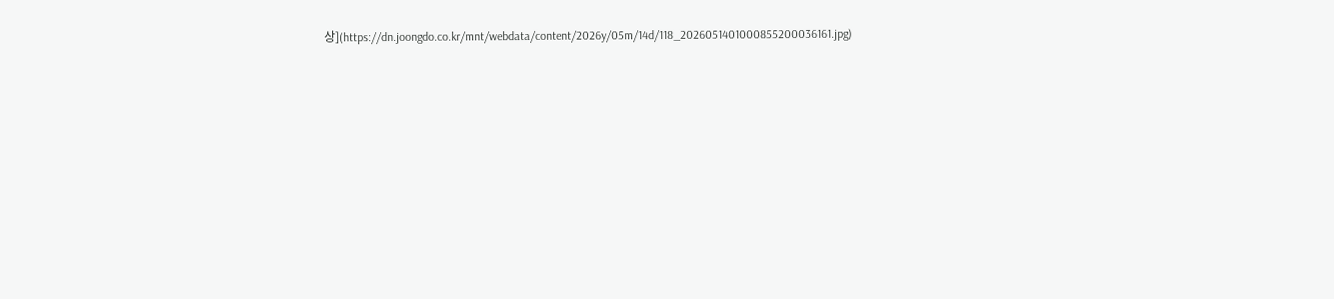상](https://dn.joongdo.co.kr/mnt/webdata/content/2026y/05m/14d/118_2026051401000855200036161.jpg)